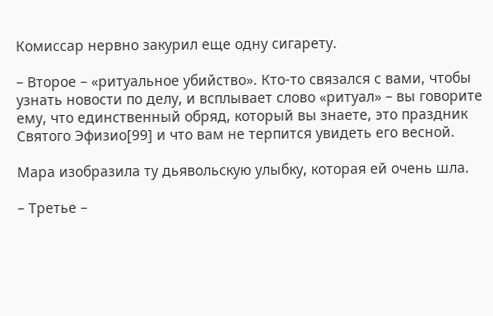Комиссар нервно закурил еще одну сигарету.

– Второе – «ритуальное убийство». Кто-то связался с вами, чтобы узнать новости по делу, и всплывает слово «ритуал» – вы говорите ему, что единственный обряд, который вы знаете, это праздник Святого Эфизио[99] и что вам не терпится увидеть его весной.

Мара изобразила ту дьявольскую улыбку, которая ей очень шла.

– Третье –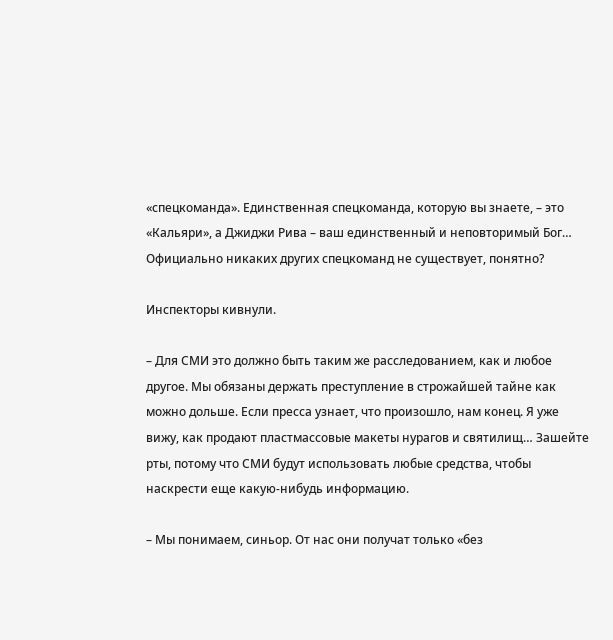«спецкоманда». Единственная спецкоманда, которую вы знаете, – это «Кальяри», а Джиджи Рива – ваш единственный и неповторимый Бог… Официально никаких других спецкоманд не существует, понятно?

Инспекторы кивнули.

– Для СМИ это должно быть таким же расследованием, как и любое другое. Мы обязаны держать преступление в строжайшей тайне как можно дольше. Если пресса узнает, что произошло, нам конец. Я уже вижу, как продают пластмассовые макеты нурагов и святилищ… Зашейте рты, потому что СМИ будут использовать любые средства, чтобы наскрести еще какую-нибудь информацию.

– Мы понимаем, синьор. От нас они получат только «без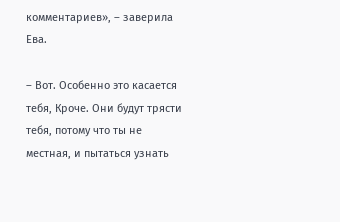комментариев», – заверила Ева.

– Вот. Особенно это касается тебя, Кроче. Они будут трясти тебя, потому что ты не местная, и пытаться узнать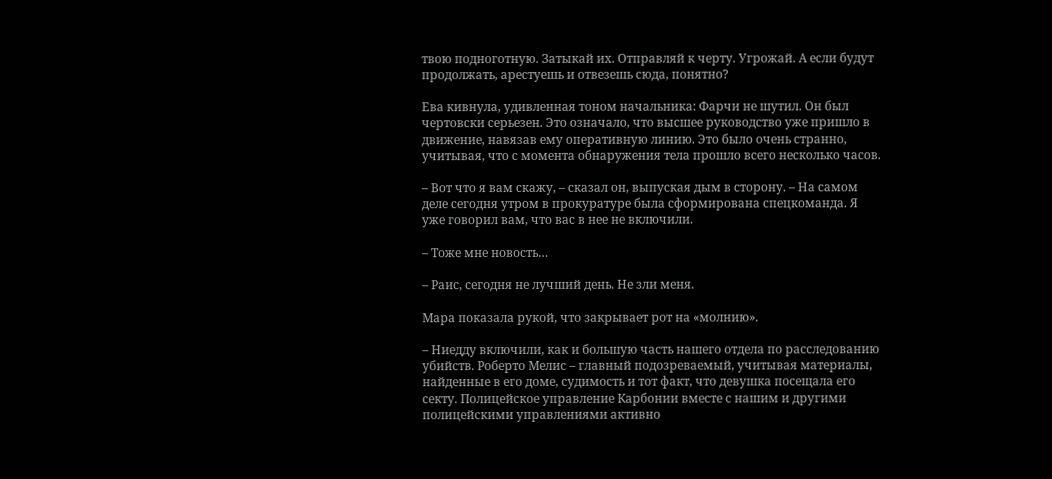твою подноготную. Затыкай их. Отправляй к черту. Угрожай. А если будут продолжать, арестуешь и отвезешь сюда, понятно?

Ева кивнула, удивленная тоном начальника: Фарчи не шутил. Он был чертовски серьезен. Это означало, что высшее руководство уже пришло в движение, навязав ему оперативную линию. Это было очень странно, учитывая, что с момента обнаружения тела прошло всего несколько часов.

– Вот что я вам скажу, – сказал он, выпуская дым в сторону. – На самом деле сегодня утром в прокуратуре была сформирована спецкоманда. Я уже говорил вам, что вас в нее не включили.

– Тоже мне новость…

– Раис, сегодня не лучший день. Не зли меня.

Мара показала рукой, что закрывает рот на «молнию».

– Ниедду включили, как и большую часть нашего отдела по расследованию убийств. Роберто Мелис – главный подозреваемый, учитывая материалы, найденные в его доме, судимость и тот факт, что девушка посещала его секту. Полицейское управление Карбонии вместе с нашим и другими полицейскими управлениями активно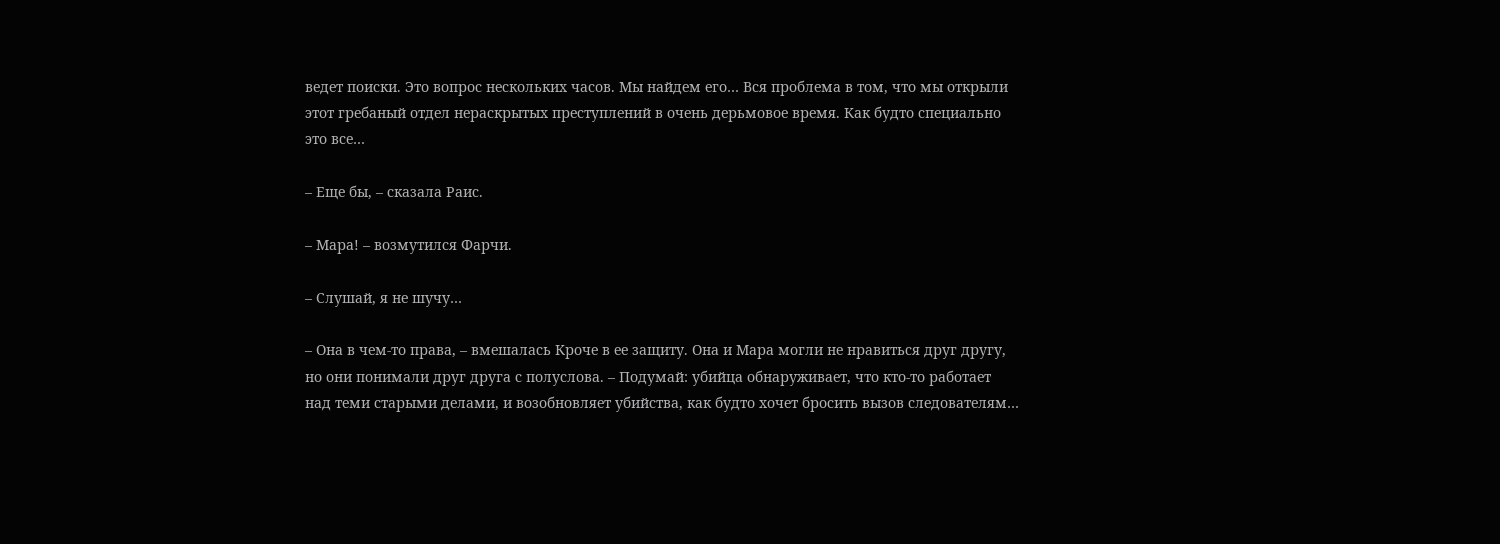ведет поиски. Это вопрос нескольких часов. Мы найдем его… Вся проблема в том, что мы открыли этот гребаный отдел нераскрытых преступлений в очень дерьмовое время. Как будто специально это все…

– Еще бы, – сказала Раис.

– Мара! – возмутился Фарчи.

– Слушай, я не шучу…

– Она в чем-то права, – вмешалась Кроче в ее защиту. Она и Мара могли не нравиться друг другу, но они понимали друг друга с полуслова. – Подумай: убийца обнаруживает, что кто-то работает над теми старыми делами, и возобновляет убийства, как будто хочет бросить вызов следователям…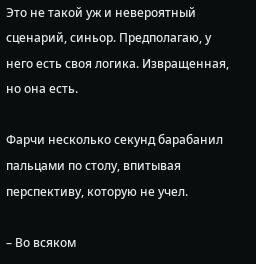Это не такой уж и невероятный сценарий, синьор. Предполагаю, у него есть своя логика. Извращенная, но она есть.

Фарчи несколько секунд барабанил пальцами по столу, впитывая перспективу, которую не учел.

– Во всяком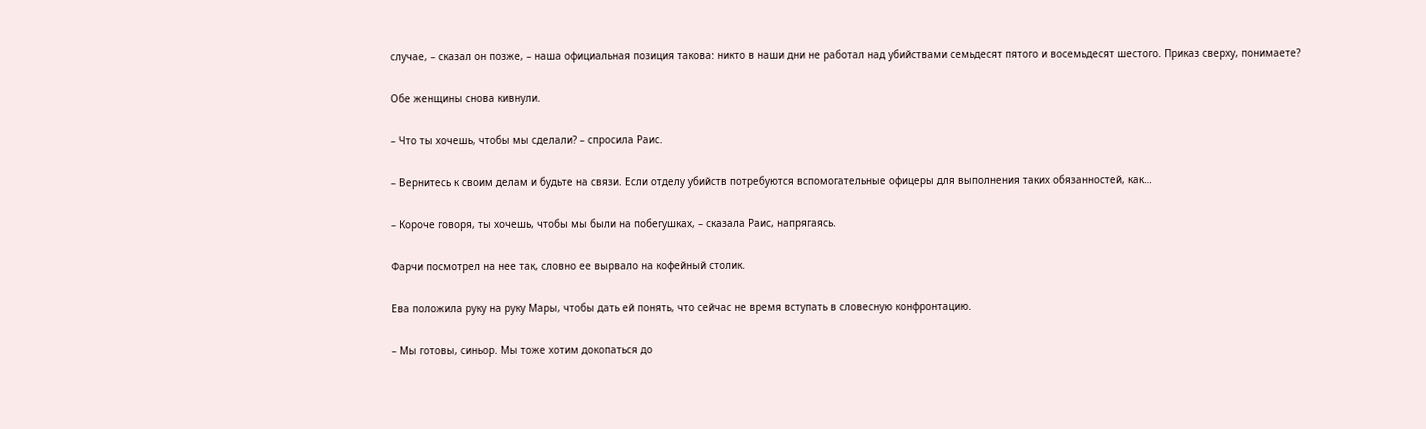случае, – сказал он позже, – наша официальная позиция такова: никто в наши дни не работал над убийствами семьдесят пятого и восемьдесят шестого. Приказ сверху, понимаете?

Обе женщины снова кивнули.

– Что ты хочешь, чтобы мы сделали? – спросила Раис.

– Вернитесь к своим делам и будьте на связи. Если отделу убийств потребуются вспомогательные офицеры для выполнения таких обязанностей, как…

– Короче говоря, ты хочешь, чтобы мы были на побегушках, – сказала Раис, напрягаясь.

Фарчи посмотрел на нее так, словно ее вырвало на кофейный столик.

Ева положила руку на руку Мары, чтобы дать ей понять, что сейчас не время вступать в словесную конфронтацию.

– Мы готовы, синьор. Мы тоже хотим докопаться до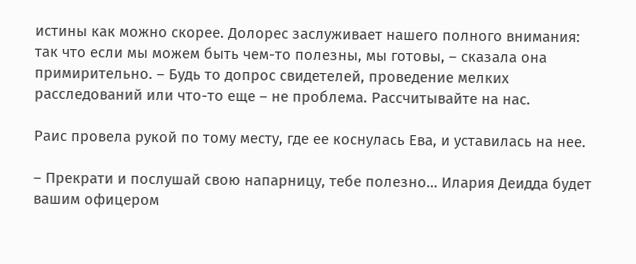истины как можно скорее. Долорес заслуживает нашего полного внимания: так что если мы можем быть чем-то полезны, мы готовы, – сказала она примирительно. – Будь то допрос свидетелей, проведение мелких расследований или что-то еще – не проблема. Рассчитывайте на нас.

Раис провела рукой по тому месту, где ее коснулась Ева, и уставилась на нее.

– Прекрати и послушай свою напарницу, тебе полезно… Илария Деидда будет вашим офицером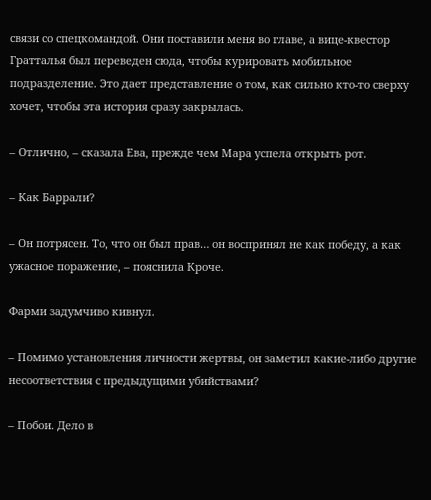связи со спецкомандой. Они поставили меня во главе, а вице-квестор Гратталья был переведен сюда, чтобы курировать мобильное подразделение. Это дает представление о том, как сильно кто-то сверху хочет, чтобы эта история сразу закрылась.

– Отлично, – сказала Ева, прежде чем Мара успела открыть рот.

– Как Баррали?

– Он потрясен. То, что он был прав… он воспринял не как победу, а как ужасное поражение, – пояснила Кроче.

Фарми задумчиво кивнул.

– Помимо установления личности жертвы, он заметил какие-либо другие несоответствия с предыдущими убийствами?

– Побои. Дело в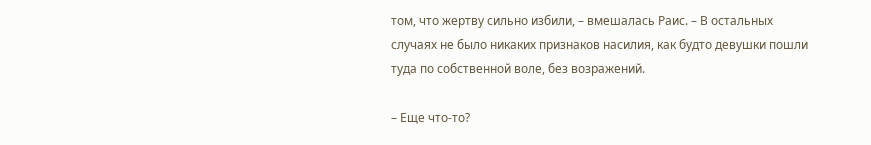том, что жертву сильно избили, – вмешалась Раис. – В остальных случаях не было никаких признаков насилия, как будто девушки пошли туда по собственной воле, без возражений.

– Еще что-то?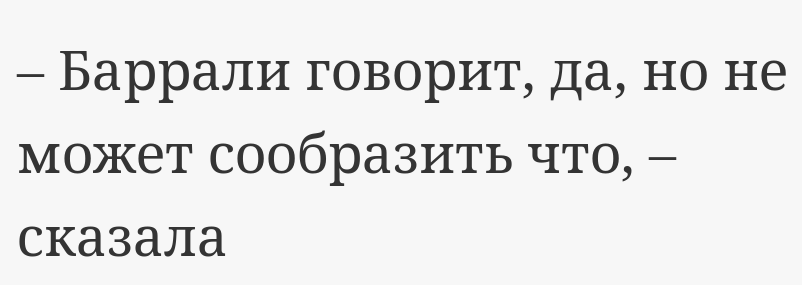– Баррали говорит, да, но не может сообразить что, – сказала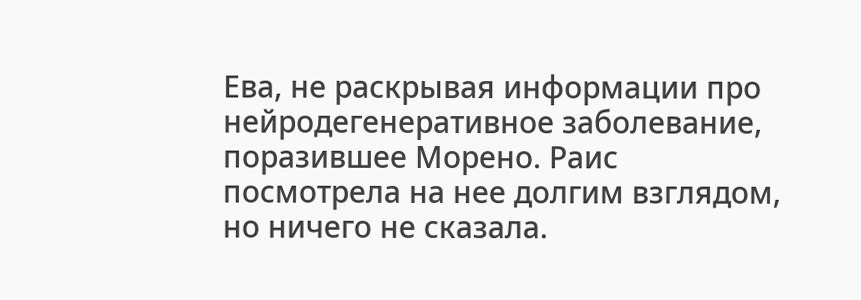Ева, не раскрывая информации про нейродегенеративное заболевание, поразившее Морено. Раис посмотрела на нее долгим взглядом, но ничего не сказала.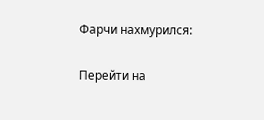Фарчи нахмурился:

Перейти на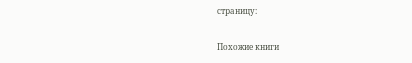страницу:

Похожие книги